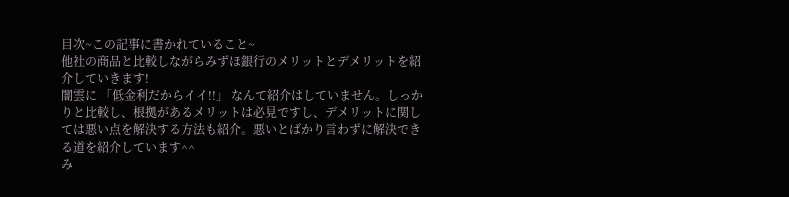目次~この記事に書かれていること~
他社の商品と比較しながらみずほ銀行のメリットとデメリットを紹介していきます!
闇雲に 「低金利だからイイ!!」 なんて紹介はしていません。しっかりと比較し、根拠があるメリットは必見ですし、デメリットに関しては悪い点を解決する方法も紹介。悪いとばかり言わずに解決できる道を紹介しています^^
み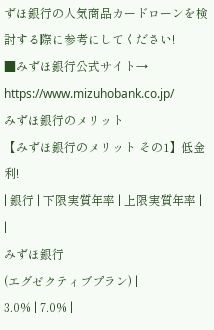ずほ銀行の人気商品カードローンを検討する際に参考にしてください!
■みずほ銀行公式サイト→ https://www.mizuhobank.co.jp/
みずほ銀行のメリット
【みずほ銀行のメリット その1】低金利!
| 銀行 | 下限実質年率 | 上限実質年率 |
|
みずほ銀行
(エグゼクティブプラン) |
3.0% | 7.0% |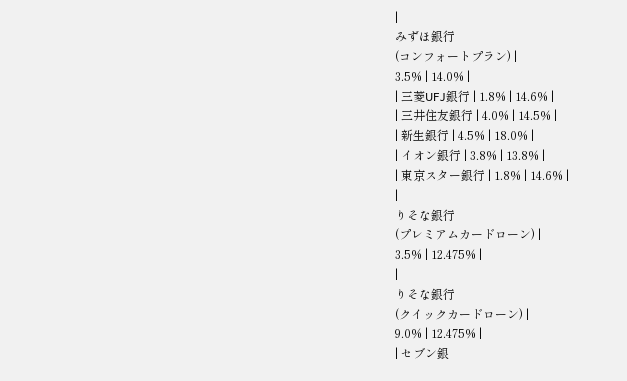|
みずほ銀行
(コンフォートプラン) |
3.5% | 14.0% |
| 三菱UFJ銀行 | 1.8% | 14.6% |
| 三井住友銀行 | 4.0% | 14.5% |
| 新生銀行 | 4.5% | 18.0% |
| イオン銀行 | 3.8% | 13.8% |
| 東京スター銀行 | 1.8% | 14.6% |
|
りそな銀行
(プレミアムカードローン) |
3.5% | 12.475% |
|
りそな銀行
(クイックカードローン) |
9.0% | 12.475% |
| セブン銀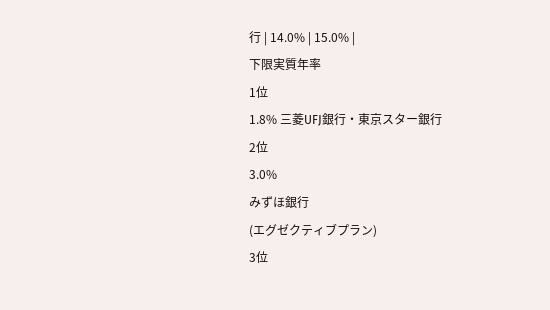行 | 14.0% | 15.0% |
下限実質年率
1位
1.8% 三菱UFJ銀行・東京スター銀行
2位
3.0%
みずほ銀行
(エグゼクティブプラン)
3位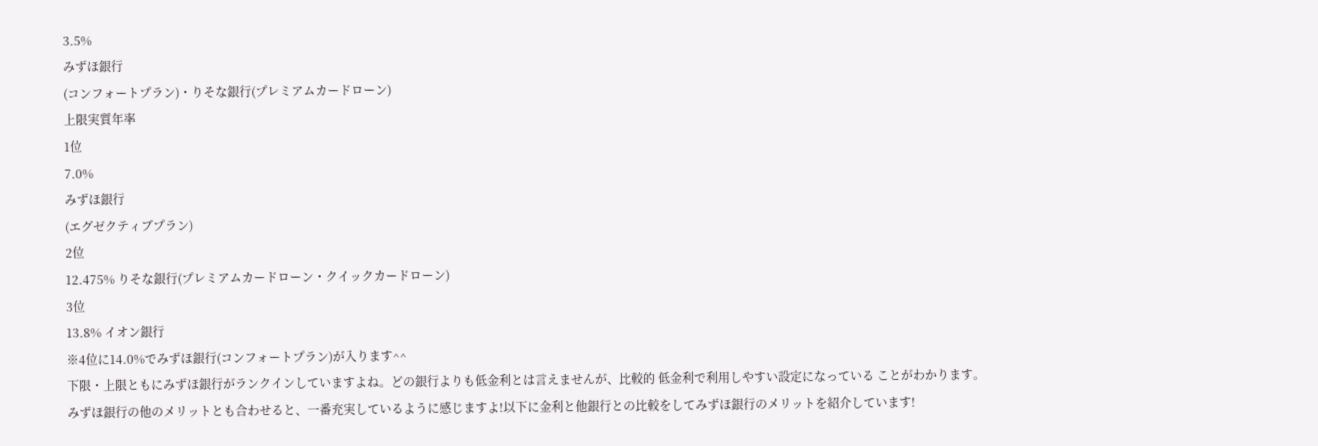3.5%
みずほ銀行
(コンフォートプラン)・りそな銀行(プレミアムカードローン)
上限実質年率
1位
7.0%
みずほ銀行
(エグゼクティブプラン)
2位
12.475% りそな銀行(プレミアムカードローン・クイックカードローン)
3位
13.8% イオン銀行
※4位に14.0%でみずほ銀行(コンフォートプラン)が入ります^^
下限・上限ともにみずほ銀行がランクインしていますよね。どの銀行よりも低金利とは言えませんが、比較的 低金利で利用しやすい設定になっている ことがわかります。
みずほ銀行の他のメリットとも合わせると、一番充実しているように感じますよ!以下に金利と他銀行との比較をしてみずほ銀行のメリットを紹介しています!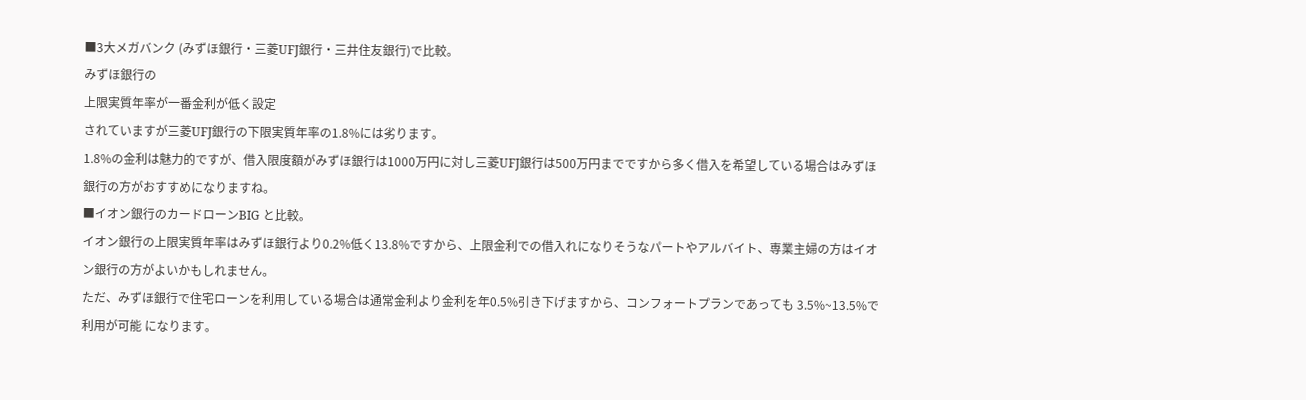■3大メガバンク (みずほ銀行・三菱UFJ銀行・三井住友銀行)で比較。
みずほ銀行の
上限実質年率が一番金利が低く設定
されていますが三菱UFJ銀行の下限実質年率の1.8%には劣ります。
1.8%の金利は魅力的ですが、借入限度額がみずほ銀行は1000万円に対し三菱UFJ銀行は500万円までですから多く借入を希望している場合はみずほ銀行の方がおすすめになりますね。
■イオン銀行のカードローンBIG と比較。
イオン銀行の上限実質年率はみずほ銀行より0.2%低く13.8%ですから、上限金利での借入れになりそうなパートやアルバイト、専業主婦の方はイオン銀行の方がよいかもしれません。
ただ、みずほ銀行で住宅ローンを利用している場合は通常金利より金利を年0.5%引き下げますから、コンフォートプランであっても 3.5%~13.5%で利用が可能 になります。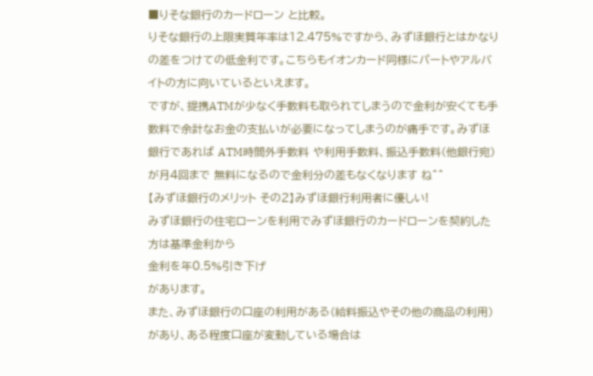■りそな銀行のカードローン と比較。
りそな銀行の上限実質年率は12.475%ですから、みずほ銀行とはかなりの差をつけての低金利です。こちらもイオンカード同様にパートやアルバイトの方に向いているといえます。
ですが、提携ATMが少なく手数料も取られてしまうので金利が安くても手数料で余計なお金の支払いが必要になってしまうのが痛手です。みずほ銀行であれば ATM時間外手数料 や利用手数料、振込手数料(他銀行宛)が月4回まで 無料になるので金利分の差もなくなります ね^^
【みずほ銀行のメリット その2】みずほ銀行利用者に優しい!
みずほ銀行の住宅ローンを利用でみずほ銀行のカードローンを契約した方は基準金利から
金利を年0.5%引き下げ
があります。
また、みずほ銀行の口座の利用がある(給料振込やその他の商品の利用)があり、ある程度口座が変動している場合は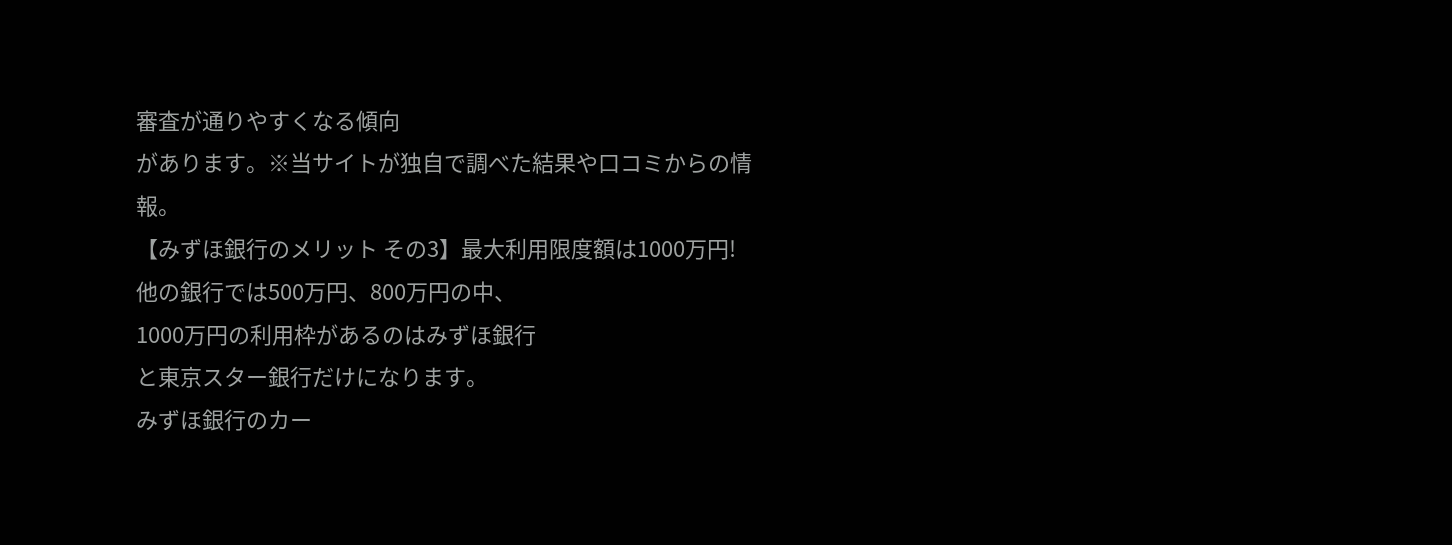審査が通りやすくなる傾向
があります。※当サイトが独自で調べた結果や口コミからの情報。
【みずほ銀行のメリット その3】最大利用限度額は1000万円!
他の銀行では500万円、800万円の中、
1000万円の利用枠があるのはみずほ銀行
と東京スター銀行だけになります。
みずほ銀行のカー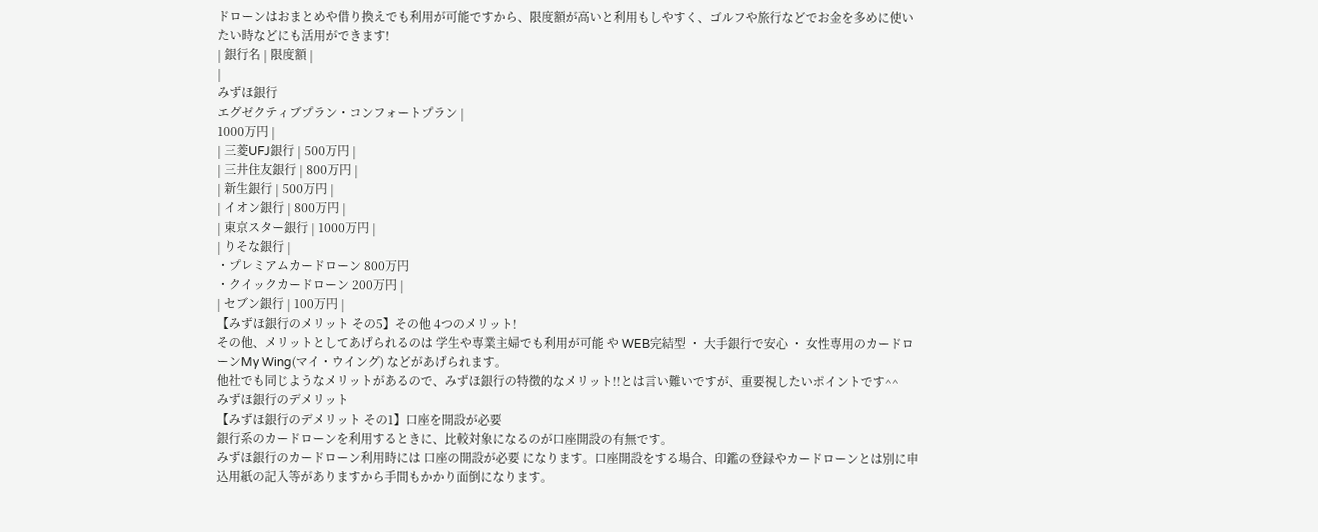ドローンはおまとめや借り換えでも利用が可能ですから、限度額が高いと利用もしやすく、ゴルフや旅行などでお金を多めに使いたい時などにも活用ができます!
| 銀行名 | 限度額 |
|
みずほ銀行
エグゼクティブプラン・コンフォートプラン |
1000万円 |
| 三菱UFJ銀行 | 500万円 |
| 三井住友銀行 | 800万円 |
| 新生銀行 | 500万円 |
| イオン銀行 | 800万円 |
| 東京スター銀行 | 1000万円 |
| りそな銀行 |
・プレミアムカードローン 800万円
・クイックカードローン 200万円 |
| セブン銀行 | 100万円 |
【みずほ銀行のメリット その5】その他 4つのメリット!
その他、メリットとしてあげられるのは 学生や専業主婦でも利用が可能 や WEB完結型 ・ 大手銀行で安心 ・ 女性専用のカードローンMy Wing(マイ・ウイング) などがあげられます。
他社でも同じようなメリットがあるので、みずほ銀行の特徴的なメリット!!とは言い難いですが、重要視したいポイントです^^
みずほ銀行のデメリット
【みずほ銀行のデメリット その1】口座を開設が必要
銀行系のカードローンを利用するときに、比較対象になるのが口座開設の有無です。
みずほ銀行のカードローン利用時には 口座の開設が必要 になります。口座開設をする場合、印鑑の登録やカードローンとは別に申込用紙の記入等がありますから手間もかかり面倒になります。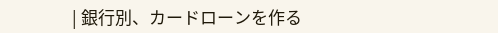| 銀行別、カードローンを作る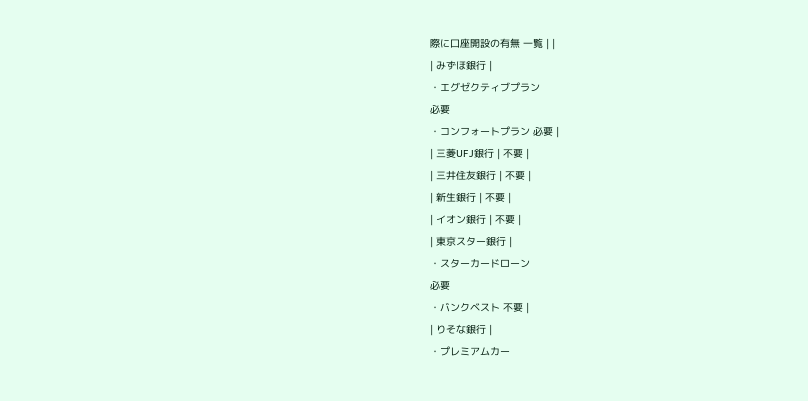際に口座開設の有無 一覧 | |
| みずほ銀行 |
・エグゼクティブプラン
必要
・コンフォートプラン 必要 |
| 三菱UFJ銀行 | 不要 |
| 三井住友銀行 | 不要 |
| 新生銀行 | 不要 |
| イオン銀行 | 不要 |
| 東京スター銀行 |
・スターカードローン
必要
・バンクベスト 不要 |
| りそな銀行 |
・プレミアムカー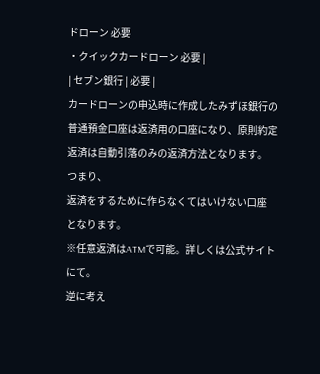ドローン 必要
・クイックカードローン 必要 |
| セブン銀行 | 必要 |
カードローンの申込時に作成したみずほ銀行の普通預金口座は返済用の口座になり、原則約定返済は自動引落のみの返済方法となります。
つまり、
返済をするために作らなくてはいけない口座
となります。
※任意返済はATMで可能。詳しくは公式サイトにて。
逆に考え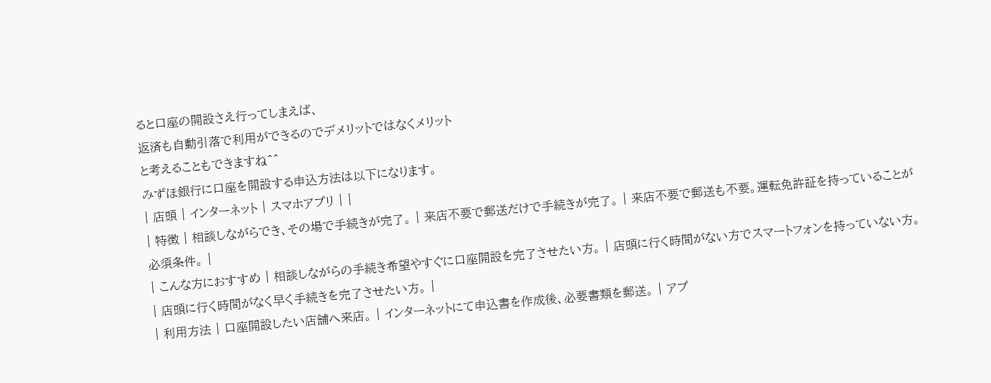ると口座の開設さえ行ってしまえば、
返済も自動引落で利用ができるのでデメリットではなくメリット
と考えることもできますね^^
みずほ銀行に口座を開設する申込方法は以下になります。
| 店頭 | インターネット | スマホアプリ | |
| 特徴 | 相談しながらでき、その場で手続きが完了。 | 来店不要で郵送だけで手続きが完了。 | 来店不要で郵送も不要。運転免許証を持っていることが必須条件。 |
| こんな方におすすめ | 相談しながらの手続き希望やすぐに口座開設を完了させたい方。 | 店頭に行く時間がない方でスマートフォンを持っていない方。 | 店頭に行く時間がなく早く手続きを完了させたい方。 |
| 利用方法 | 口座開設したい店舗へ来店。 | インターネットにて申込書を作成後、必要書類を郵送。 | アプ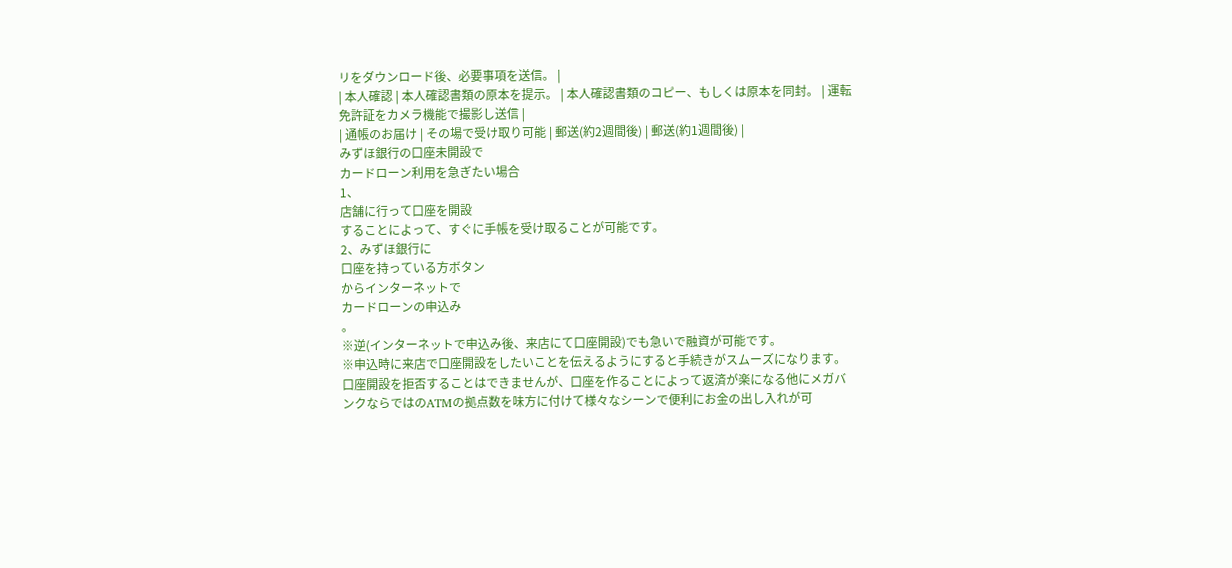リをダウンロード後、必要事項を送信。 |
| 本人確認 | 本人確認書類の原本を提示。 | 本人確認書類のコピー、もしくは原本を同封。 | 運転免許証をカメラ機能で撮影し送信 |
| 通帳のお届け | その場で受け取り可能 | 郵送(約2週間後) | 郵送(約1週間後) |
みずほ銀行の口座未開設で
カードローン利用を急ぎたい場合
1、
店舗に行って口座を開設
することによって、すぐに手帳を受け取ることが可能です。
2、みずほ銀行に
口座を持っている方ボタン
からインターネットで
カードローンの申込み
。
※逆(インターネットで申込み後、来店にて口座開設)でも急いで融資が可能です。
※申込時に来店で口座開設をしたいことを伝えるようにすると手続きがスムーズになります。
口座開設を拒否することはできませんが、口座を作ることによって返済が楽になる他にメガバンクならではのATMの拠点数を味方に付けて様々なシーンで便利にお金の出し入れが可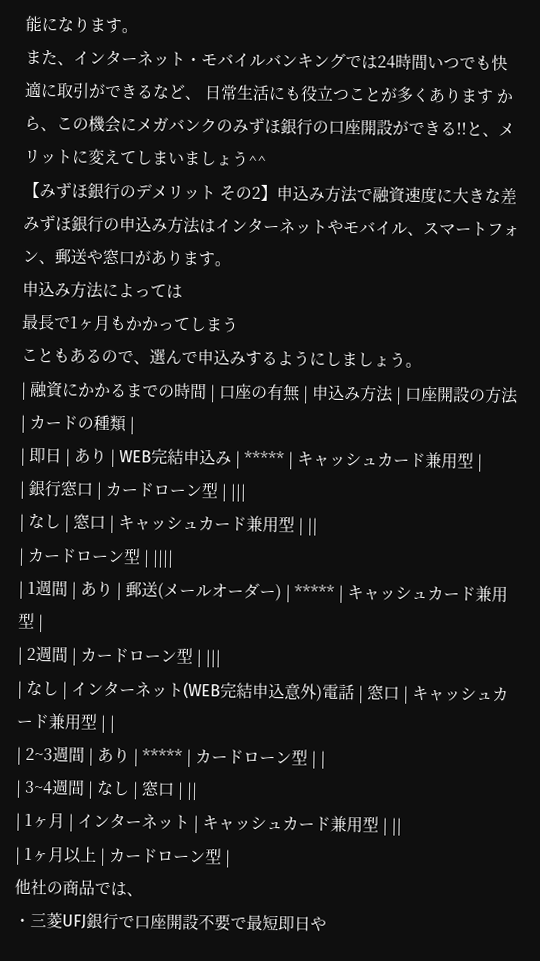能になります。
また、インターネット・モバイルバンキングでは24時間いつでも快適に取引ができるなど、 日常生活にも役立つことが多くあります から、この機会にメガバンクのみずほ銀行の口座開設ができる!!と、メリットに変えてしまいましょう^^
【みずほ銀行のデメリット その2】申込み方法で融資速度に大きな差
みずほ銀行の申込み方法はインターネットやモバイル、スマートフォン、郵送や窓口があります。
申込み方法によっては
最長で1ヶ月もかかってしまう
こともあるので、選んで申込みするようにしましょう。
| 融資にかかるまでの時間 | 口座の有無 | 申込み方法 | 口座開設の方法 | カードの種類 |
| 即日 | あり | WEB完結申込み | ***** | キャッシュカード兼用型 |
| 銀行窓口 | カードローン型 | |||
| なし | 窓口 | キャッシュカード兼用型 | ||
| カードローン型 | ||||
| 1週間 | あり | 郵送(メールオーダー) | ***** | キャッシュカード兼用型 |
| 2週間 | カードローン型 | |||
| なし | インターネット(WEB完結申込意外)電話 | 窓口 | キャッシュカード兼用型 | |
| 2~3週間 | あり | ***** | カードローン型 | |
| 3~4週間 | なし | 窓口 | ||
| 1ヶ月 | インターネット | キャッシュカード兼用型 | ||
| 1ヶ月以上 | カードローン型 |
他社の商品では、
・三菱UFJ銀行で口座開設不要で最短即日や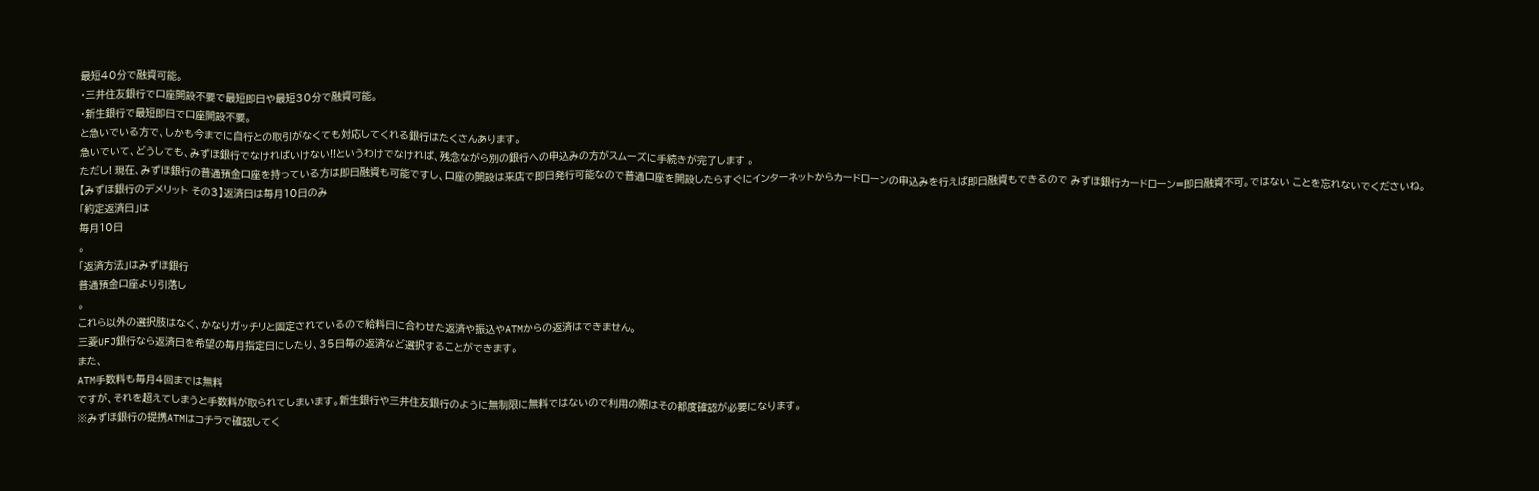最短40分で融資可能。
・三井住友銀行で口座開設不要で最短即日や最短30分で融資可能。
・新生銀行で最短即日で口座開設不要。
と急いでいる方で、しかも今までに自行との取引がなくても対応してくれる銀行はたくさんあります。
急いでいて、どうしても、みずほ銀行でなければいけない!!というわけでなければ、残念ながら別の銀行への申込みの方がスムーズに手続きが完了します 。
ただし! 現在、みずほ銀行の普通預金口座を持っている方は即日融資も可能ですし、口座の開設は来店で即日発行可能なので普通口座を開設したらすぐにインターネットからカードローンの申込みを行えば即日融資もできるので みずほ銀行カードローン=即日融資不可。ではない ことを忘れないでくださいね。
【みずほ銀行のデメリット その3】返済日は毎月10日のみ
「約定返済日」は
毎月10日
。
「返済方法」はみずほ銀行
普通預金口座より引落し
。
これら以外の選択肢はなく、かなりガッチリと固定されているので給料日に合わせた返済や振込やATMからの返済はできません。
三菱UFJ銀行なら返済日を希望の毎月指定日にしたり、35日毎の返済など選択することができます。
また、
ATM手数料も毎月4回までは無料
ですが、それを超えてしまうと手数料が取られてしまいます。新生銀行や三井住友銀行のように無制限に無料ではないので利用の際はその都度確認が必要になります。
※みずほ銀行の提携ATMはコチラで確認してく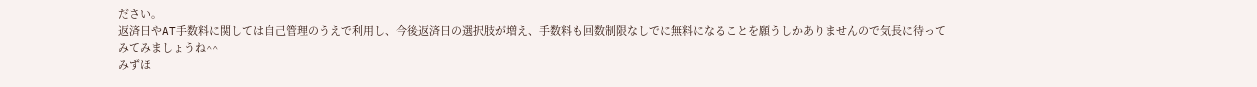ださい。
返済日やAT手数料に関しては自己管理のうえで利用し、今後返済日の選択肢が増え、手数料も回数制限なしでに無料になることを願うしかありませんので気長に待ってみてみましょうね^^
みずほ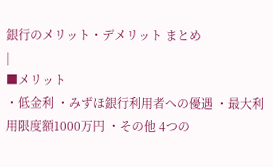銀行のメリット・デメリット まとめ
|
■メリット
・低金利 ・みずほ銀行利用者への優遇 ・最大利用限度額1000万円 ・その他 4つの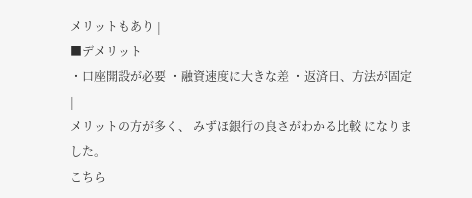メリットもあり |
■デメリット
・口座開設が必要 ・融資速度に大きな差 ・返済日、方法が固定 |
メリットの方が多く、 みずほ銀行の良さがわかる比較 になりました。
こちら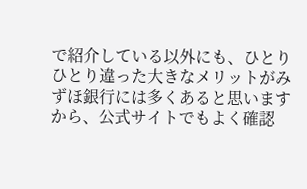で紹介している以外にも、ひとりひとり違った大きなメリットがみずほ銀行には多くあると思いますから、公式サイトでもよく確認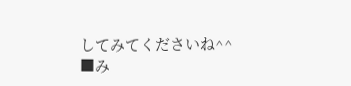してみてくださいね^^
■み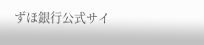ずほ銀行公式サイ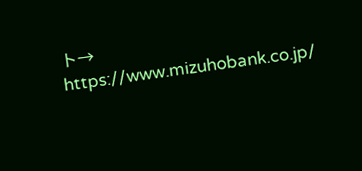ト→ https://www.mizuhobank.co.jp/